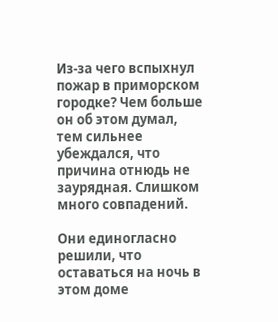Из-за чего вспыхнул пожар в приморском городке? Чем больше он об этом думал, тем сильнее убеждался, что причина отнюдь не заурядная. Слишком много совпадений.

Они единогласно решили, что оставаться на ночь в этом доме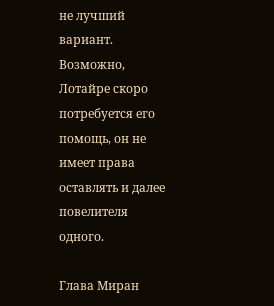не лучший вариант. Возможно, Лотайре скоро потребуется его помощь, он не имеет права оставлять и далее повелителя одного.

Глава Миран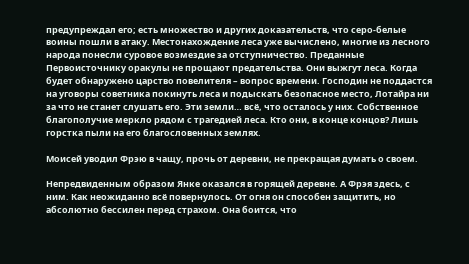предупреждал его; есть множество и других доказательств, что серо-белые воины пошли в атаку. Местонахождение леса уже вычислено, многие из лесного народа понесли суровое возмездие за отступничество. Преданные Первоисточнику оракулы не прощают предательства. Они выжгут леса. Когда будет обнаружено царство повелителя – вопрос времени. Господин не поддастся на уговоры советника покинуть леса и подыскать безопасное место, Лотайра ни за что не станет слушать его. Эти земли… всё, что осталось у них. Собственное благополучие меркло рядом с трагедией леса. Кто они, в конце концов? Лишь горстка пыли на его благословенных землях.

Моисей уводил Фрэю в чащу, прочь от деревни, не прекращая думать о своем.

Непредвиденным образом Янке оказался в горящей деревне. А Фрэя здесь, с ним. Как неожиданно всё повернулось. От огня он способен защитить, но абсолютно бессилен перед страхом. Она боится, что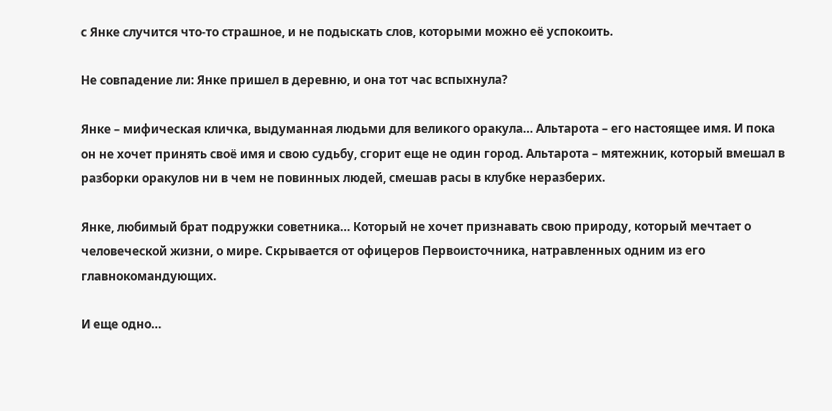с Янке случится что-то страшное, и не подыскать слов, которыми можно её успокоить.

Не совпадение ли: Янке пришел в деревню, и она тот час вспыхнула?

Янке – мифическая кличка, выдуманная людьми для великого оракула… Альтарота – его настоящее имя. И пока он не хочет принять своё имя и свою судьбу, сгорит еще не один город. Альтарота – мятежник, который вмешал в разборки оракулов ни в чем не повинных людей, смешав расы в клубке неразберих.

Янке, любимый брат подружки советника… Который не хочет признавать свою природу, который мечтает о человеческой жизни, о мире. Скрывается от офицеров Первоисточника, натравленных одним из его главнокомандующих.

И еще одно…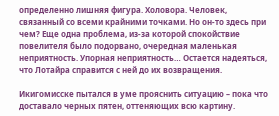определенно лишняя фигура. Холовора. Человек, связанный со всеми крайними точками. Но он-то здесь при чем? Еще одна проблема, из-за которой спокойствие повелителя было подорвано, очередная маленькая неприятность. Упорная неприятность… Остается надеяться, что Лотайра справится с ней до их возвращения.

Икигомисске пытался в уме прояснить ситуацию – пока что доставало черных пятен, оттеняющих всю картину.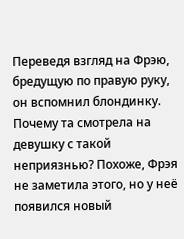Переведя взгляд на Фрэю, бредущую по правую руку, он вспомнил блондинку. Почему та смотрела на девушку с такой неприязнью? Похоже, Фрэя не заметила этого, но у неё появился новый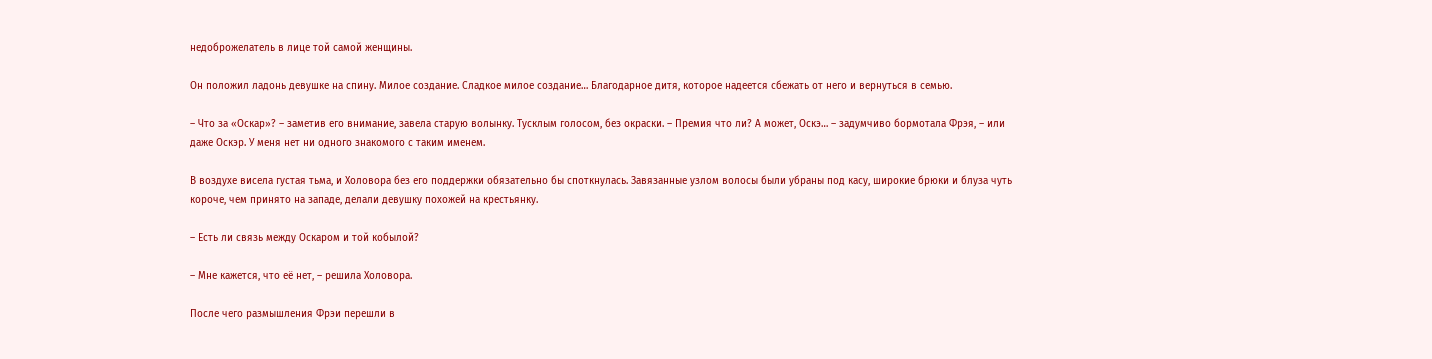недоброжелатель в лице той самой женщины.

Он положил ладонь девушке на спину. Милое создание. Сладкое милое создание… Благодарное дитя, которое надеется сбежать от него и вернуться в семью.

– Что за «Оскар»? – заметив его внимание, завела старую волынку. Тусклым голосом, без окраски. – Премия что ли? А может, Оскэ… – задумчиво бормотала Фрэя, – или даже Оскэр. У меня нет ни одного знакомого с таким именем.

В воздухе висела густая тьма, и Холовора без его поддержки обязательно бы споткнулась. Завязанные узлом волосы были убраны под касу, широкие брюки и блуза чуть короче, чем принято на западе, делали девушку похожей на крестьянку.

– Есть ли связь между Оскаром и той кобылой?

– Мне кажется, что её нет, – решила Холовора.

После чего размышления Фрэи перешли в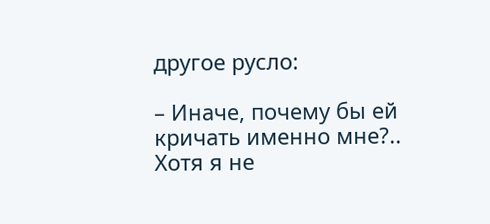другое русло:

– Иначе, почему бы ей кричать именно мне?.. Хотя я не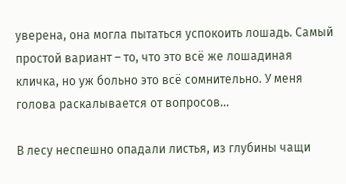уверена, она могла пытаться успокоить лошадь. Самый простой вариант – то, что это всё же лошадиная кличка, но уж больно это всё сомнительно. У меня голова раскалывается от вопросов…

В лесу неспешно опадали листья, из глубины чащи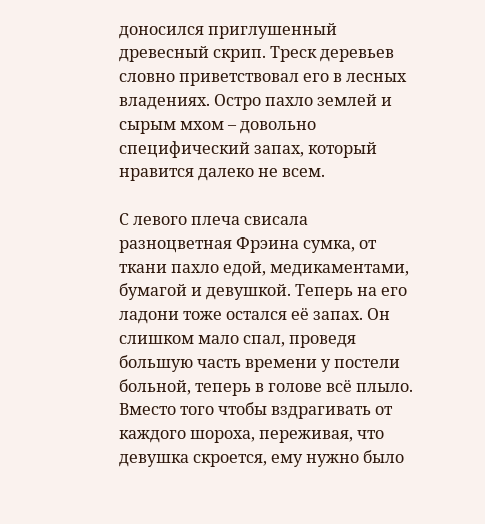доносился приглушенный древесный скрип. Треск деревьев словно приветствовал его в лесных владениях. Остро пахло землей и сырым мхом – довольно специфический запах, который нравится далеко не всем.

С левого плеча свисала разноцветная Фрэина сумка, от ткани пахло едой, медикаментами, бумагой и девушкой. Теперь на его ладони тоже остался её запах. Он слишком мало спал, проведя большую часть времени у постели больной, теперь в голове всё плыло. Вместо того чтобы вздрагивать от каждого шороха, переживая, что девушка скроется, ему нужно было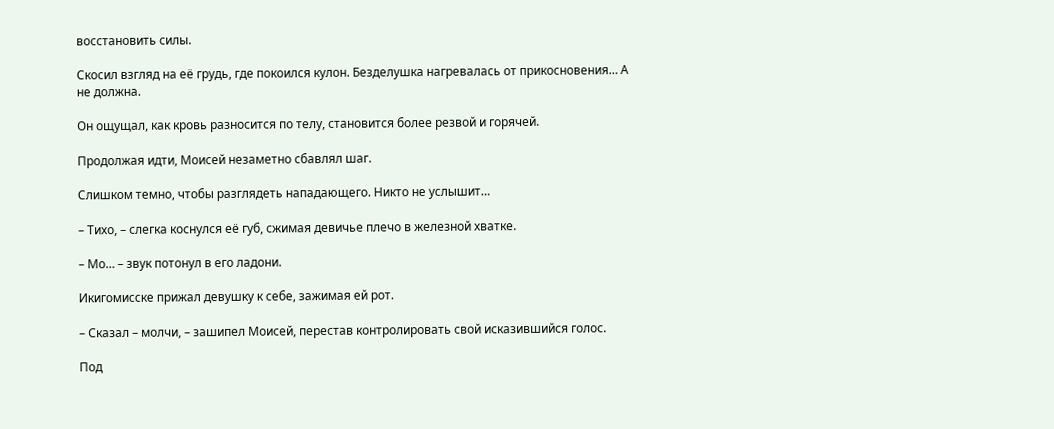восстановить силы.

Скосил взгляд на её грудь, где покоился кулон. Безделушка нагревалась от прикосновения… А не должна.

Он ощущал, как кровь разносится по телу, становится более резвой и горячей.

Продолжая идти, Моисей незаметно сбавлял шаг.

Слишком темно, чтобы разглядеть нападающего. Никто не услышит…

– Тихо, – слегка коснулся её губ, сжимая девичье плечо в железной хватке.

– Мо… – звук потонул в его ладони.

Икигомисске прижал девушку к себе, зажимая ей рот.

– Сказал – молчи, – зашипел Моисей, перестав контролировать свой исказившийся голос.

Под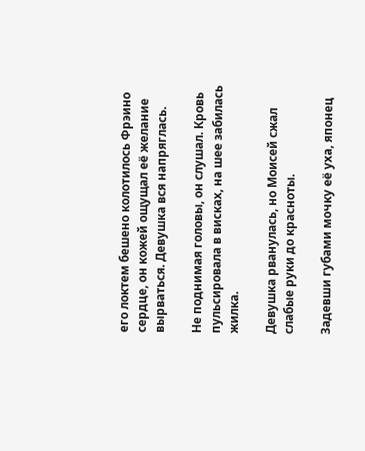его локтем бешено колотилось Фрэино сердце, он кожей ощущал её желание вырваться. Девушка вся напряглась.

Не поднимая головы, он слушал. Кровь пульсировала в висках, на шее забилась жилка.

Девушка рванулась, но Моисей сжал слабые руки до красноты.

Задевши губами мочку её уха, японец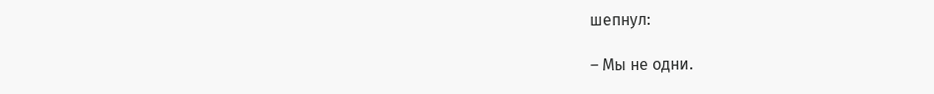шепнул:

– Мы не одни.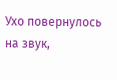Ухо повернулось на звук,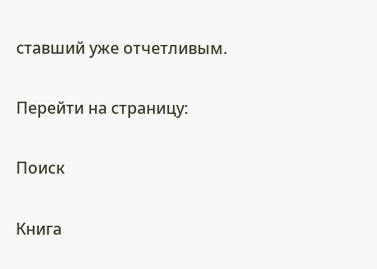ставший уже отчетливым.

Перейти на страницу:

Поиск

Книга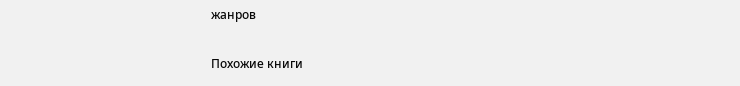жанров

Похожие книги